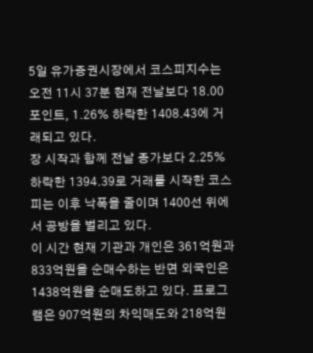5일 유가증권시장에서 코스피지수는 오전 11시 37분 현재 전날보다 18.00포인트, 1.26% 하락한 1408.43에 거래되고 있다.
장 시작과 함께 전날 종가보다 2.25% 하락한 1394.39로 거래를 시작한 코스피는 이후 낙폭을 줄이며 1400선 위에서 공방을 벌리고 있다.
이 시간 현재 기관과 개인은 361억원과 833억원을 순매수하는 반면 외국인은 1438억원을 순매도하고 있다. 프로그램은 907억원의 차익매도와 218억원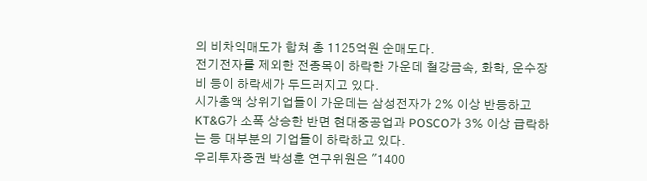의 비차익매도가 합쳐 총 1125억원 순매도다.
전기전자를 제외한 전종목이 하락한 가운데 철강금속, 화학, 운수장비 등이 하락세가 두드러지고 있다.
시가총액 상위기업들이 가운데는 삼성전자가 2% 이상 반등하고 KT&G가 소폭 상승한 반면 현대중공업과 POSCO가 3% 이상 급락하는 등 대부분의 기업들이 하락하고 있다.
우리투자증권 박성훈 연구위원은 "1400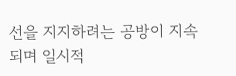선을 지지하려는 공방이 지속되며 일시적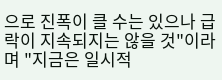으로 진폭이 클 수는 있으나 급락이 지속되지는 않을 것"이라며 "지금은 일시적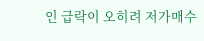인 급락이 오히려 저가매수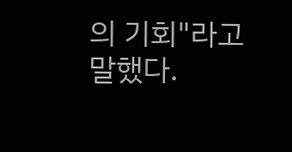의 기회"라고 말했다.